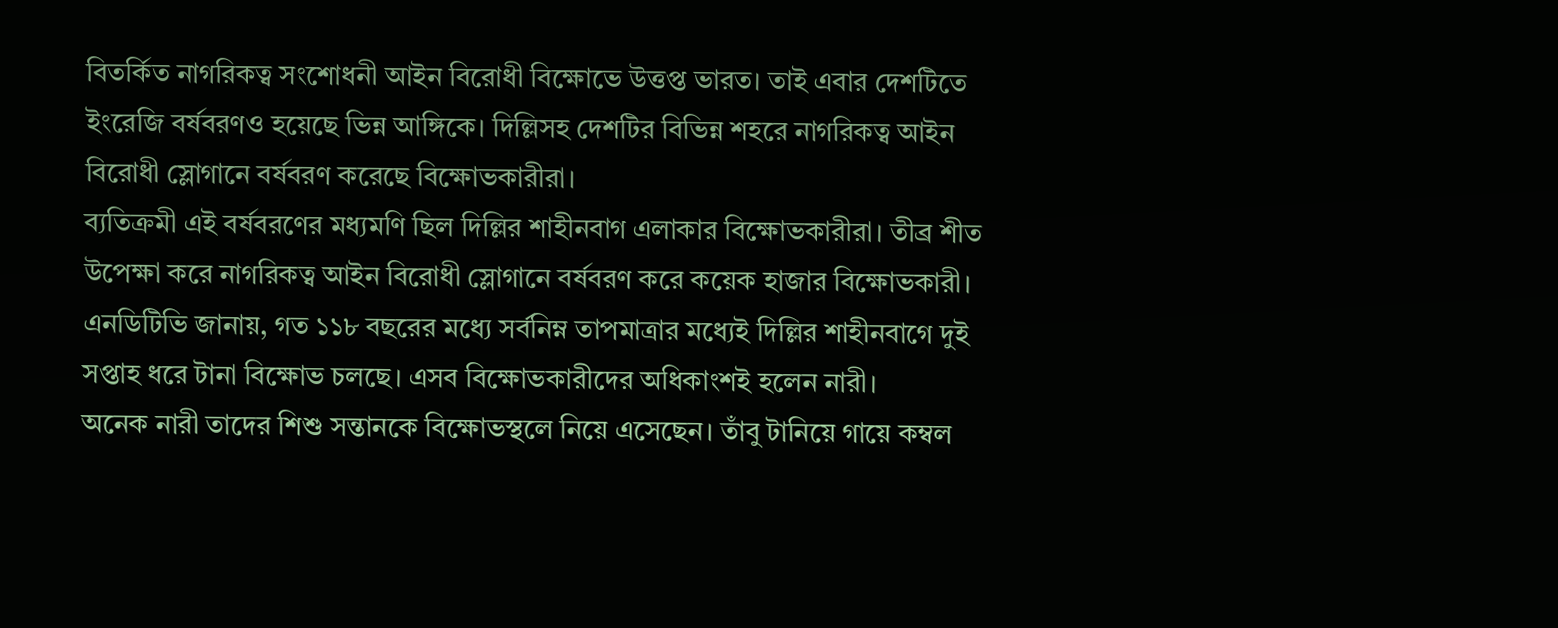বিতর্কিত নাগরিকত্ব সংশোধনী আইন বিরোধী বিক্ষোভে উত্তপ্ত ভারত। তাই এবার দেশটিতে ইংরেজি বর্ষবরণও হয়েছে ভিন্ন আঙ্গিকে। দিল্লিসহ দেশটির বিভিন্ন শহরে নাগরিকত্ব আইন বিরোধী স্লোগানে বর্ষবরণ করেছে বিক্ষোভকারীরা।
ব্যতিক্রমী এই বর্ষবরণের মধ্যমণি ছিল দিল্লির শাহীনবাগ এলাকার বিক্ষোভকারীরা। তীব্র শীত উপেক্ষা করে নাগরিকত্ব আইন বিরোধী স্লোগানে বর্ষবরণ করে কয়েক হাজার বিক্ষোভকারী।
এনডিটিভি জানায়, গত ১১৮ বছরের মধ্যে সর্বনিম্ন তাপমাত্রার মধ্যেই দিল্লির শাহীনবাগে দুই সপ্তাহ ধরে টানা বিক্ষোভ চলছে। এসব বিক্ষোভকারীদের অধিকাংশই হলেন নারী।
অনেক নারী তাদের শিশু সন্তানকে বিক্ষোভস্থলে নিয়ে এসেছেন। তাঁবু টানিয়ে গায়ে কম্বল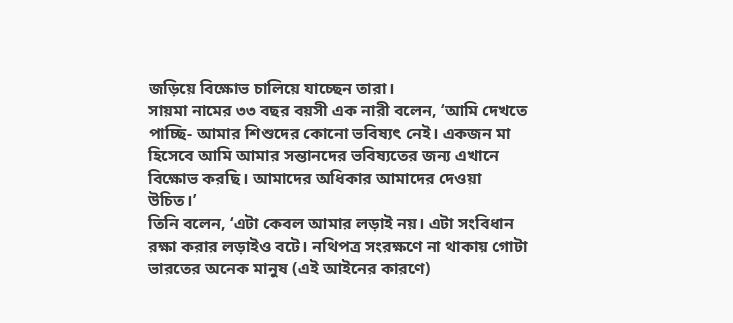জড়িয়ে বিক্ষোভ চালিয়ে যাচ্ছেন তারা।
সায়মা নামের ৩৩ বছর বয়সী এক নারী বলেন, ‘আমি দেখতে পাচ্ছি- আমার শিশুদের কোনো ভবিষ্যৎ নেই। একজন মা হিসেবে আমি আমার সন্তানদের ভবিষ্যতের জন্য এখানে বিক্ষোভ করছি। আমাদের অধিকার আমাদের দেওয়া উচিত।’
তিনি বলেন, ‘এটা কেবল আমার লড়াই নয়। এটা সংবিধান রক্ষা করার লড়াইও বটে। নথিপত্র সংরক্ষণে না থাকায় গোটা ভারতের অনেক মানুষ (এই আইনের কারণে)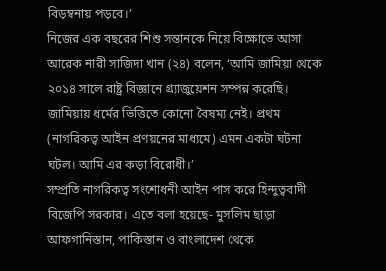বিড়ম্বনায় পড়বে।’
নিজের এক বছরের শিশু সন্তানকে নিয়ে বিক্ষোভে আসা আরেক নারী সাজিদা খান (২৪) বলেন, ‘আমি জামিয়া থেকে ২০১৪ সালে রাষ্ট্র বিজ্ঞানে গ্র্যাজুয়েশন সম্পন্ন করেছি। জামিয়ায় ধর্মের ভিত্তিতে কোনো বৈষম্য নেই। প্রথম (নাগরিকত্ব আইন প্রণয়নের মাধ্যমে) এমন একটা ঘটনা ঘটল। আমি এর কড়া বিরোধী।’
সম্প্রতি নাগরিকত্ব সংশোধনী আইন পাস করে হিন্দুত্ববাদী বিজেপি সরকার। এতে বলা হয়েছে- মুসলিম ছাড়া আফগানিস্তান, পাকিস্তান ও বাংলাদেশ থেকে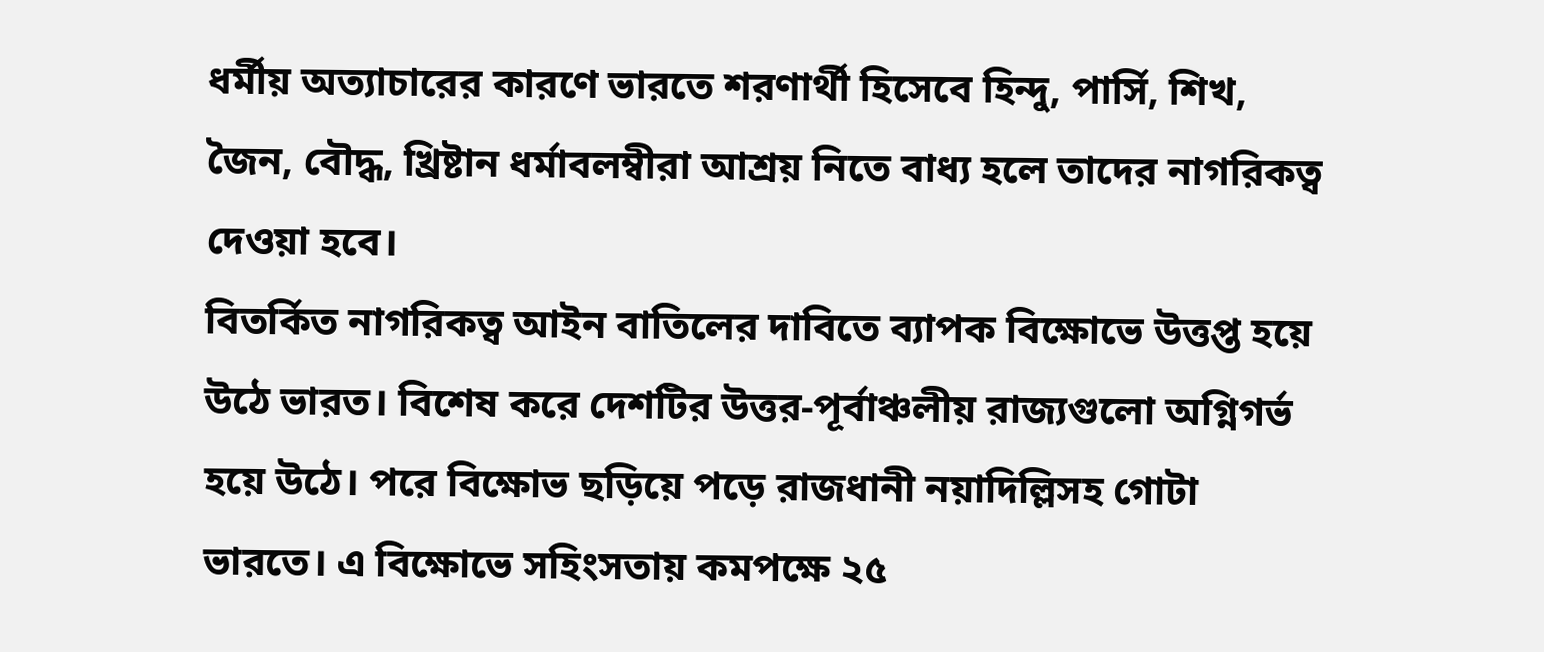ধর্মীয় অত্যাচারের কারণে ভারতে শরণার্থী হিসেবে হিন্দু, পার্সি, শিখ, জৈন, বৌদ্ধ, খ্রিষ্টান ধর্মাবলম্বীরা আশ্রয় নিতে বাধ্য হলে তাদের নাগরিকত্ব দেওয়া হবে।
বিতর্কিত নাগরিকত্ব আইন বাতিলের দাবিতে ব্যাপক বিক্ষোভে উত্তপ্ত হয়ে উঠে ভারত। বিশেষ করে দেশটির উত্তর-পূর্বাঞ্চলীয় রাজ্যগুলো অগ্নিগর্ভ হয়ে উঠে। পরে বিক্ষোভ ছড়িয়ে পড়ে রাজধানী নয়াদিল্লিসহ গোটা ভারতে। এ বিক্ষোভে সহিংসতায় কমপক্ষে ২৫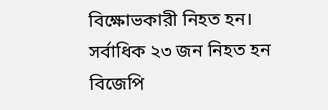বিক্ষোভকারী নিহত হন। সর্বাধিক ২৩ জন নিহত হন বিজেপি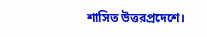শাসিত উত্তরপ্রদেশে।